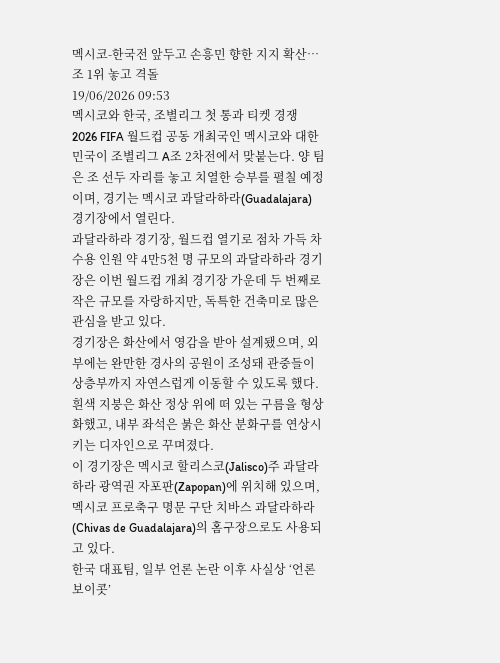멕시코-한국전 앞두고 손흥민 향한 지지 확산… 조 1위 놓고 격돌
19/06/2026 09:53
멕시코와 한국, 조별리그 첫 통과 티켓 경쟁
2026 FIFA 월드컵 공동 개최국인 멕시코와 대한민국이 조별리그 A조 2차전에서 맞붙는다. 양 팀은 조 선두 자리를 놓고 치열한 승부를 펼칠 예정이며, 경기는 멕시코 과달라하라(Guadalajara) 경기장에서 열린다.
과달라하라 경기장, 월드컵 열기로 점차 가득 차
수용 인원 약 4만5천 명 규모의 과달라하라 경기장은 이번 월드컵 개최 경기장 가운데 두 번째로 작은 규모를 자랑하지만, 독특한 건축미로 많은 관심을 받고 있다.
경기장은 화산에서 영감을 받아 설계됐으며, 외부에는 완만한 경사의 공원이 조성돼 관중들이 상층부까지 자연스럽게 이동할 수 있도록 했다. 흰색 지붕은 화산 정상 위에 떠 있는 구름을 형상화했고, 내부 좌석은 붉은 화산 분화구를 연상시키는 디자인으로 꾸며졌다.
이 경기장은 멕시코 할리스코(Jalisco)주 과달라하라 광역권 자포판(Zapopan)에 위치해 있으며, 멕시코 프로축구 명문 구단 치바스 과달라하라(Chivas de Guadalajara)의 홈구장으로도 사용되고 있다.
한국 대표팀, 일부 언론 논란 이후 사실상 ‘언론 보이콧’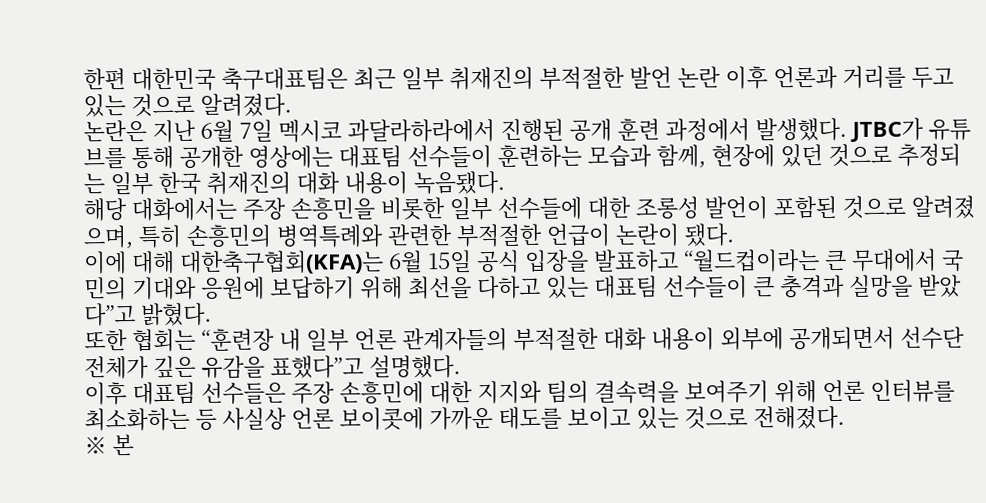한편 대한민국 축구대표팀은 최근 일부 취재진의 부적절한 발언 논란 이후 언론과 거리를 두고 있는 것으로 알려졌다.
논란은 지난 6월 7일 멕시코 과달라하라에서 진행된 공개 훈련 과정에서 발생했다. JTBC가 유튜브를 통해 공개한 영상에는 대표팀 선수들이 훈련하는 모습과 함께, 현장에 있던 것으로 추정되는 일부 한국 취재진의 대화 내용이 녹음됐다.
해당 대화에서는 주장 손흥민을 비롯한 일부 선수들에 대한 조롱성 발언이 포함된 것으로 알려졌으며, 특히 손흥민의 병역특례와 관련한 부적절한 언급이 논란이 됐다.
이에 대해 대한축구협회(KFA)는 6월 15일 공식 입장을 발표하고 “월드컵이라는 큰 무대에서 국민의 기대와 응원에 보답하기 위해 최선을 다하고 있는 대표팀 선수들이 큰 충격과 실망을 받았다”고 밝혔다.
또한 협회는 “훈련장 내 일부 언론 관계자들의 부적절한 대화 내용이 외부에 공개되면서 선수단 전체가 깊은 유감을 표했다”고 설명했다.
이후 대표팀 선수들은 주장 손흥민에 대한 지지와 팀의 결속력을 보여주기 위해 언론 인터뷰를 최소화하는 등 사실상 언론 보이콧에 가까운 태도를 보이고 있는 것으로 전해졌다.
※ 본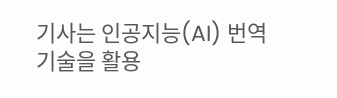기사는 인공지능(AI) 번역 기술을 활용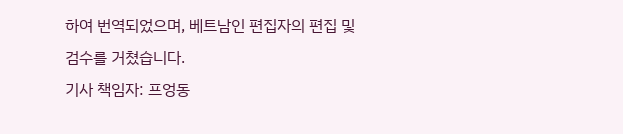하여 번역되었으며, 베트남인 편집자의 편집 및 검수를 거쳤습니다.
기사 책임자: 프엉동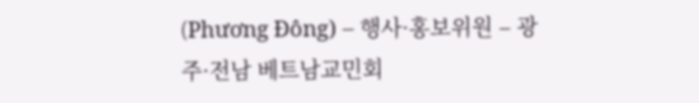(Phương Đông) – 행사·홍보위원 – 광주·전남 베트남교민회